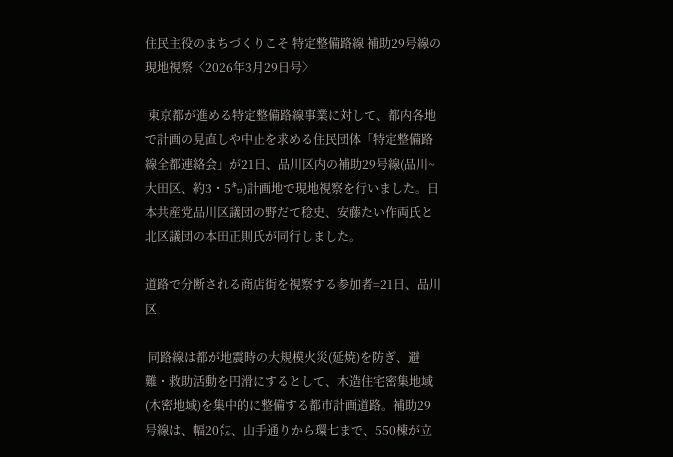住民主役のまちづくりこそ 特定整備路線 補助29号線の現地視察〈2026年3月29日号〉

 東京都が進める特定整備路線事業に対して、都内各地で計画の見直しや中止を求める住民団体「特定整備路線全都連絡会」が21日、品川区内の補助29号線(品川~大田区、約3・5㌔)計画地で現地視察を行いました。日本共産党品川区議団の野だて稔史、安藤たい作両氏と北区議団の本田正則氏が同行しました。

道路で分断される商店街を視察する参加者=21日、品川区

 同路線は都が地震時の大規模火災(延焼)を防ぎ、避難・救助活動を円滑にするとして、木造住宅密集地域(木密地域)を集中的に整備する都市計画道路。補助29号線は、幅20㍍、山手通りから環七まで、550棟が立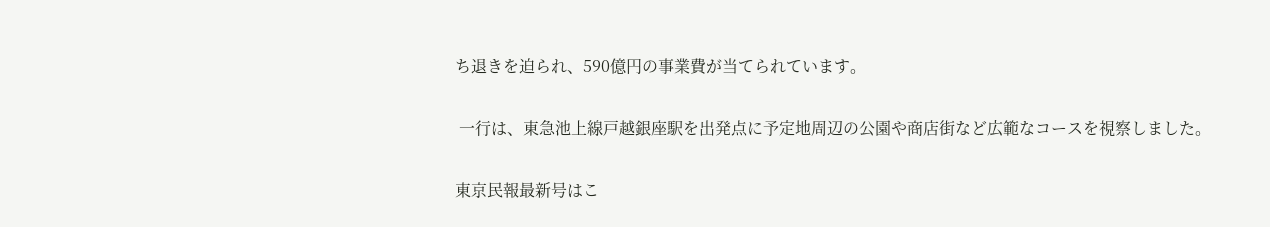ち退きを迫られ、590億円の事業費が当てられています。

 一行は、東急池上線戸越銀座駅を出発点に予定地周辺の公園や商店街など広範なコースを視察しました。

東京民報最新号はこ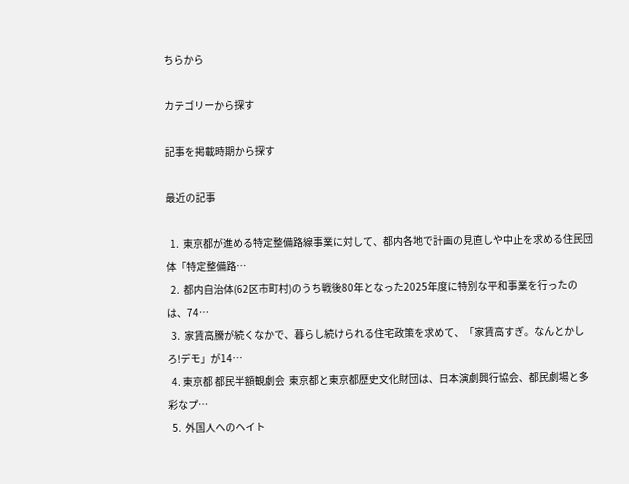ちらから

カテゴリーから探す

記事を掲載時期から探す

最近の記事

  1.  東京都が進める特定整備路線事業に対して、都内各地で計画の見直しや中止を求める住民団体「特定整備路…
  2.  都内自治体(62区市町村)のうち戦後80年となった2025年度に特別な平和事業を行ったのは、74…
  3.  家賃高騰が続くなかで、暮らし続けられる住宅政策を求めて、「家賃高すぎ。なんとかしろ!デモ」が14…
  4. 東京都 都民半額観劇会  東京都と東京都歴史文化財団は、日本演劇興行協会、都民劇場と多彩なプ…
  5.  外国人へのヘイト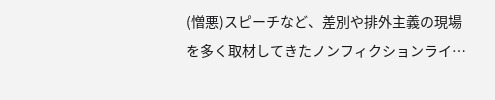(憎悪)スピーチなど、差別や排外主義の現場を多く取材してきたノンフィクションライ…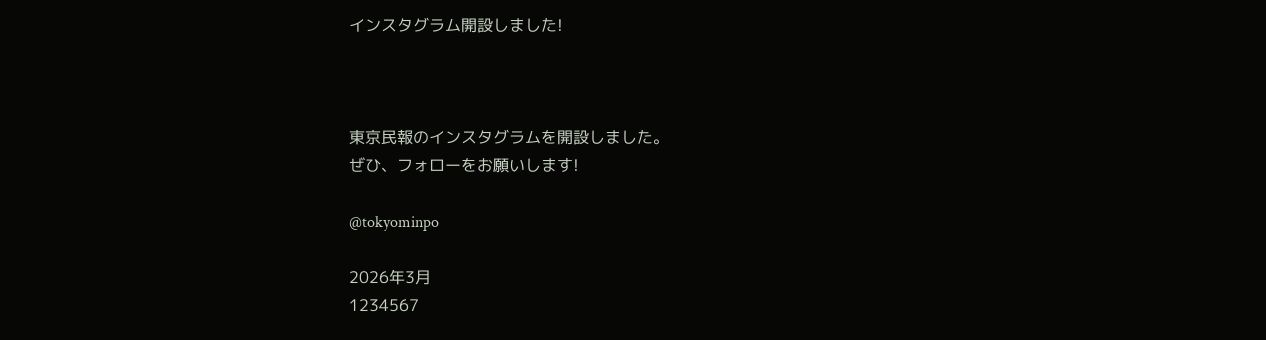インスタグラム開設しました!



東京民報のインスタグラムを開設しました。
ぜひ、フォローをお願いします!

@tokyominpo

2026年3月
1234567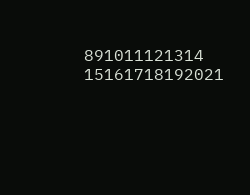891011121314
15161718192021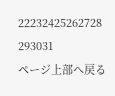22232425262728
293031
ページ上部へ戻る